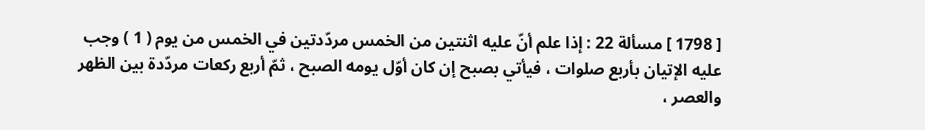[ 1798 ] مسألة 22 : إذا علم أنّ عليه اثنتين من الخمس مردّدتين في الخمس من يوم ( 1 ) وجب عليه الإتيان بأربع صلوات ، فيأتي بصبح إن كان أوّل يومه الصبح ، ثمّ أربع ركعات مردّدة بين الظهر والعصر ،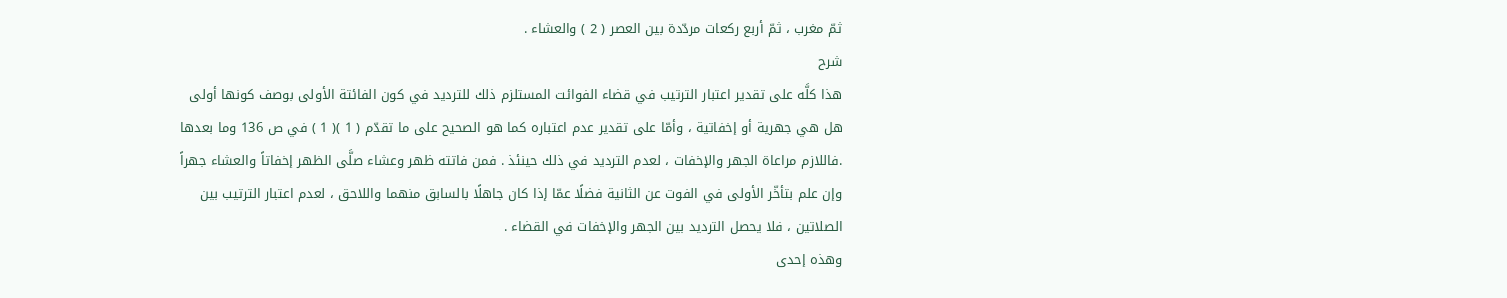ثمّ مغرب ، ثمّ أربع ركعات مردّدة بين العصر ( 2 ) والعشاء .
شرح
هذا كلَّه على تقدير اعتبار الترتيب في قضاء الفوائت المستلزم ذلك للترديد في كون الفائتة الأولى بوصف كونها أولى هل هي جهرية أو إخفاتية ، وأمّا على تقدير عدم اعتباره كما هو الصحيح على ما تقدّم ( 1 )( 1 ) في ص 136 وما بعدها .فاللازم مراعاة الجهر والإخفات ، لعدم الترديد في ذلك حينئذ . فمن فاتته ظهر وعشاء صلَّى الظهر إخفاتاً والعشاء جهراً وإن علم بتأخّر الأولى في الفوت عن الثانية فضلًا عمّا إذا كان جاهلًا بالسابق منهما واللاحق ، لعدم اعتبار الترتيب بين الصلاتين ، فلا يحصل الترديد بين الجهر والإخفات في القضاء .
وهذه إحدى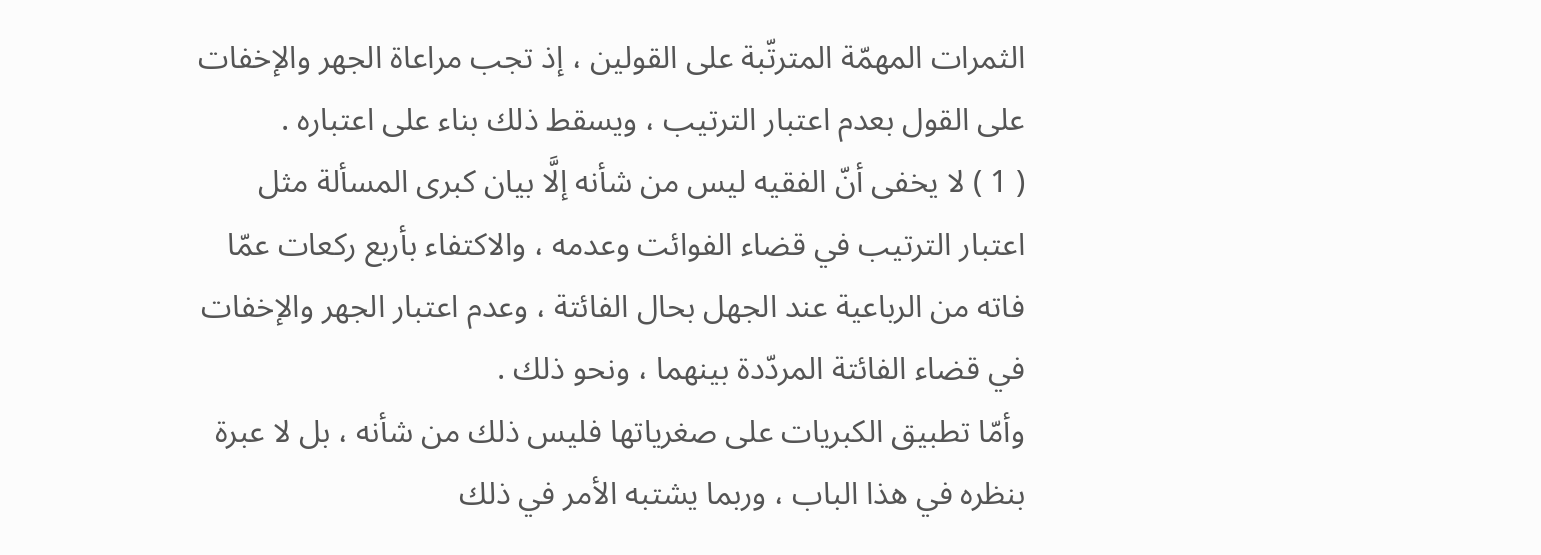الثمرات المهمّة المترتّبة على القولين ، إذ تجب مراعاة الجهر والإخفات على القول بعدم اعتبار الترتيب ، ويسقط ذلك بناء على اعتباره .
( 1 ) لا يخفى أنّ الفقيه ليس من شأنه إلَّا بيان كبرى المسألة مثل اعتبار الترتيب في قضاء الفوائت وعدمه ، والاكتفاء بأربع ركعات عمّا فاته من الرباعية عند الجهل بحال الفائتة ، وعدم اعتبار الجهر والإخفات في قضاء الفائتة المردّدة بينهما ، ونحو ذلك .
وأمّا تطبيق الكبريات على صغرياتها فليس ذلك من شأنه ، بل لا عبرة بنظره في هذا الباب ، وربما يشتبه الأمر في ذلك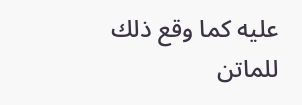عليه كما وقع ذلك للماتن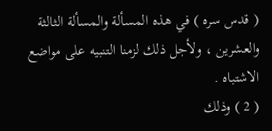( قدس سره ) في هذه المسألة والمسألة الثالثة والعشرين ، ولأجل ذلك لزمنا التنبيه على مواضع الاشتباه .
( 2 ) وذلك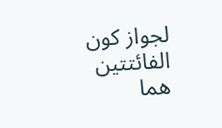لجواز كون الفائتتين هما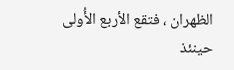الظهران ، فتقع الأربع الأُولى حينئذ